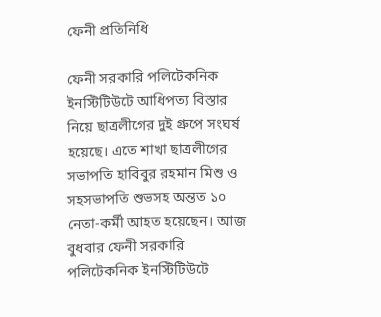ফেনী প্রতিনিধি

ফেনী সরকারি পলিটেকনিক ইনস্টিটিউটে আধিপত্য বিস্তার নিয়ে ছাত্রলীগের দুই গ্রুপে সংঘর্ষ হয়েছে। এতে শাখা ছাত্রলীগের সভাপতি হাবিবুর রহমান মিশু ও সহসভাপতি শুভসহ অন্তত ১০ নেতা-কর্মী আহত হয়েছেন। আজ বুধবার ফেনী সরকারি পলিটেকনিক ইনস্টিটিউটে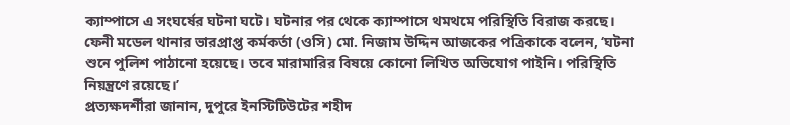ক্যাম্পাসে এ সংঘর্ষের ঘটনা ঘটে। ঘটনার পর থেকে ক্যাম্পাসে থমথমে পরিস্থিতি বিরাজ করছে।
ফেনী মডেল থানার ভারপ্রাপ্ত কর্মকর্তা (ওসি) মো. নিজাম উদ্দিন আজকের পত্রিকাকে বলেন, ‘ঘটনা শুনে পুলিশ পাঠানো হয়েছে। তবে মারামারির বিষয়ে কোনো লিখিত অভিযোগ পাইনি। পরিস্থিতি নিয়ন্ত্রণে রয়েছে।’
প্রত্যক্ষদর্শীরা জানান, দুপুরে ইনস্টিটিউটের শহীদ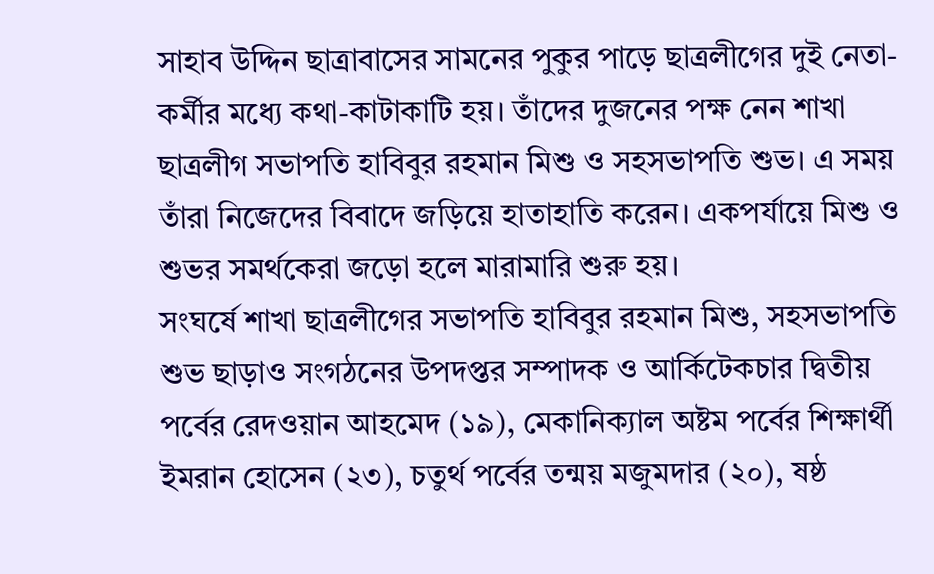সাহাব উদ্দিন ছাত্রাবাসের সামনের পুকুর পাড়ে ছাত্রলীগের দুই নেতা-কর্মীর মধ্যে কথা-কাটাকাটি হয়। তাঁদের দুজনের পক্ষ নেন শাখা ছাত্রলীগ সভাপতি হাবিবুর রহমান মিশু ও সহসভাপতি শুভ। এ সময় তাঁরা নিজেদের বিবাদে জড়িয়ে হাতাহাতি করেন। একপর্যায়ে মিশু ও শুভর সমর্থকেরা জড়ো হলে মারামারি শুরু হয়।
সংঘর্ষে শাখা ছাত্রলীগের সভাপতি হাবিবুর রহমান মিশু, সহসভাপতি শুভ ছাড়াও সংগঠনের উপদপ্তর সম্পাদক ও আর্কিটেকচার দ্বিতীয় পর্বের রেদওয়ান আহমেদ (১৯), মেকানিক্যাল অষ্টম পর্বের শিক্ষার্থী ইমরান হোসেন (২৩), চতুর্থ পর্বের তন্ময় মজুমদার (২০), ষষ্ঠ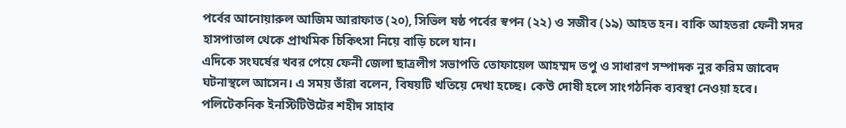পর্বের আনোয়ারুল আজিম আরাফাত (২০), সিভিল ষষ্ঠ পর্বের স্বপন (২২) ও সজীব (১৯) আহত হন। বাকি আহতরা ফেনী সদর হাসপাতাল থেকে প্রাথমিক চিকিৎসা নিয়ে বাড়ি চলে যান।
এদিকে সংঘর্ষের খবর পেয়ে ফেনী জেলা ছাত্রলীগ সভাপতি তোফায়েল আহম্মদ তপু ও সাধারণ সম্পাদক নুর করিম জাবেদ ঘটনাস্থলে আসেন। এ সময় তাঁরা বলেন, বিষয়টি খতিয়ে দেখা হচ্ছে। কেউ দোষী হলে সাংগঠনিক ব্যবস্থা নেওয়া হবে।
পলিটেকনিক ইনস্টিটিউটের শহীদ সাহাব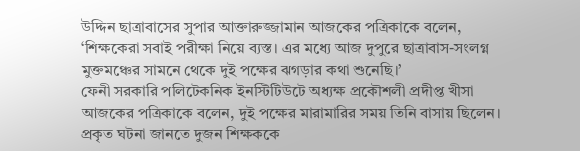উদ্দিন ছাত্রাবাসের সুপার আক্তারুজ্জামান আজকের পত্রিকাকে বলেন, ‘শিক্ষকেরা সবাই পরীক্ষা নিয়ে ব্যস্ত। এর মধ্যে আজ দুপুরে ছাত্রাবাস-সংলগ্ন মুক্তমঞ্চের সামনে থেকে দুই পক্ষের ঝগড়ার কথা শুনেছি।’
ফেনী সরকারি পলিটেকনিক ইনস্টিটিউটে অধ্যক্ষ প্রকৌশলী প্রদীপ্ত খীসা আজকের পত্রিকাকে বলেন, দুই পক্ষের মারামারির সময় তিনি বাসায় ছিলেন। প্রকৃত ঘটনা জানতে দুজন শিক্ষককে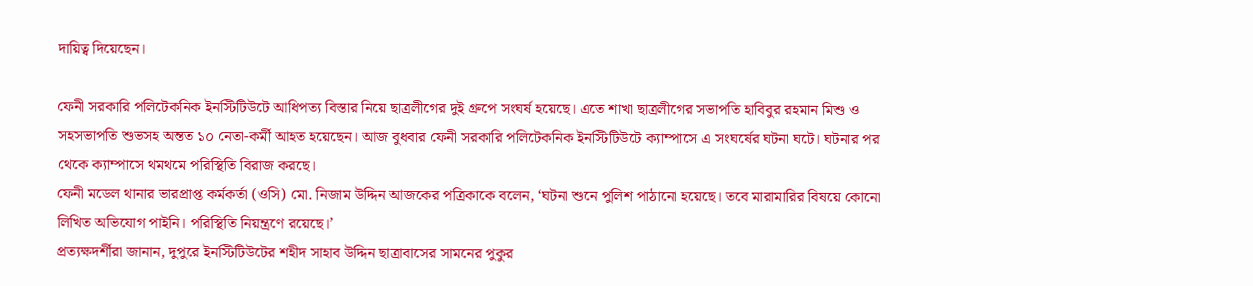দায়িত্ব দিয়েছেন।

ফেনী সরকারি পলিটেকনিক ইনস্টিটিউটে আধিপত্য বিস্তার নিয়ে ছাত্রলীগের দুই গ্রুপে সংঘর্ষ হয়েছে। এতে শাখা ছাত্রলীগের সভাপতি হাবিবুর রহমান মিশু ও সহসভাপতি শুভসহ অন্তত ১০ নেতা-কর্মী আহত হয়েছেন। আজ বুধবার ফেনী সরকারি পলিটেকনিক ইনস্টিটিউটে ক্যাম্পাসে এ সংঘর্ষের ঘটনা ঘটে। ঘটনার পর থেকে ক্যাম্পাসে থমথমে পরিস্থিতি বিরাজ করছে।
ফেনী মডেল থানার ভারপ্রাপ্ত কর্মকর্তা (ওসি) মো. নিজাম উদ্দিন আজকের পত্রিকাকে বলেন, ‘ঘটনা শুনে পুলিশ পাঠানো হয়েছে। তবে মারামারির বিষয়ে কোনো লিখিত অভিযোগ পাইনি। পরিস্থিতি নিয়ন্ত্রণে রয়েছে।’
প্রত্যক্ষদর্শীরা জানান, দুপুরে ইনস্টিটিউটের শহীদ সাহাব উদ্দিন ছাত্রাবাসের সামনের পুকুর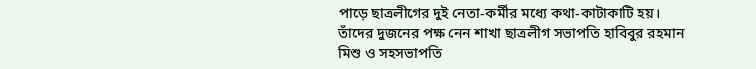পাড়ে ছাত্রলীগের দুই নেতা-কর্মীর মধ্যে কথা-কাটাকাটি হয়। তাঁদের দুজনের পক্ষ নেন শাখা ছাত্রলীগ সভাপতি হাবিবুর রহমান মিশু ও সহসভাপতি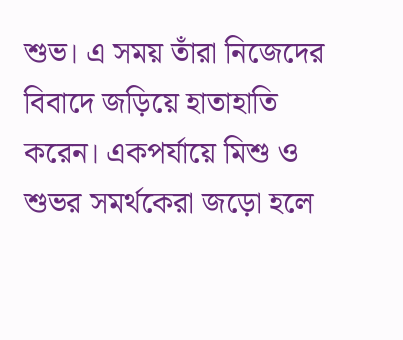শুভ। এ সময় তাঁরা নিজেদের বিবাদে জড়িয়ে হাতাহাতি করেন। একপর্যায়ে মিশু ও শুভর সমর্থকেরা জড়ো হলে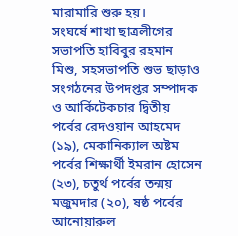মারামারি শুরু হয়।
সংঘর্ষে শাখা ছাত্রলীগের সভাপতি হাবিবুর রহমান মিশু, সহসভাপতি শুভ ছাড়াও সংগঠনের উপদপ্তর সম্পাদক ও আর্কিটেকচার দ্বিতীয় পর্বের রেদওয়ান আহমেদ (১৯), মেকানিক্যাল অষ্টম পর্বের শিক্ষার্থী ইমরান হোসেন (২৩), চতুর্থ পর্বের তন্ময় মজুমদার (২০), ষষ্ঠ পর্বের আনোয়ারুল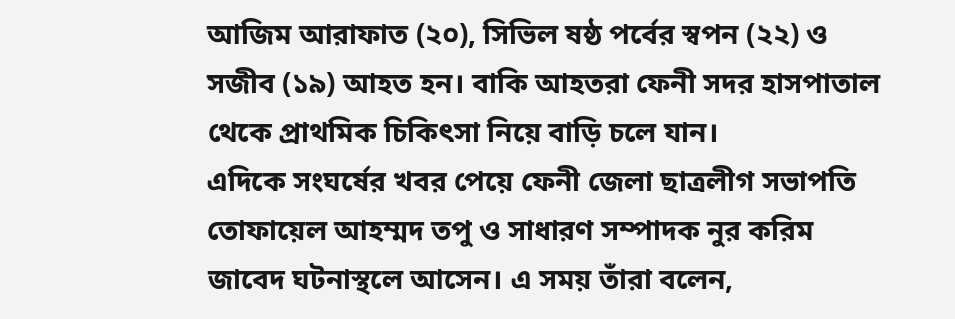আজিম আরাফাত (২০), সিভিল ষষ্ঠ পর্বের স্বপন (২২) ও সজীব (১৯) আহত হন। বাকি আহতরা ফেনী সদর হাসপাতাল থেকে প্রাথমিক চিকিৎসা নিয়ে বাড়ি চলে যান।
এদিকে সংঘর্ষের খবর পেয়ে ফেনী জেলা ছাত্রলীগ সভাপতি তোফায়েল আহম্মদ তপু ও সাধারণ সম্পাদক নুর করিম জাবেদ ঘটনাস্থলে আসেন। এ সময় তাঁরা বলেন,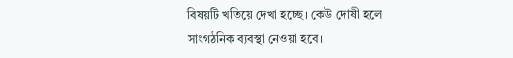বিষয়টি খতিয়ে দেখা হচ্ছে। কেউ দোষী হলে সাংগঠনিক ব্যবস্থা নেওয়া হবে।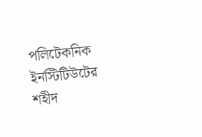পলিটেকনিক ইনস্টিটিউটের শহীদ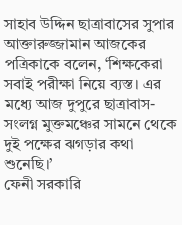সাহাব উদ্দিন ছাত্রাবাসের সুপার আক্তারুজ্জামান আজকের পত্রিকাকে বলেন, ‘শিক্ষকেরা সবাই পরীক্ষা নিয়ে ব্যস্ত। এর মধ্যে আজ দুপুরে ছাত্রাবাস-সংলগ্ন মুক্তমঞ্চের সামনে থেকে দুই পক্ষের ঝগড়ার কথা শুনেছি।’
ফেনী সরকারি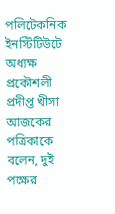পলিটেকনিক ইনস্টিটিউটে অধ্যক্ষ প্রকৌশলী প্রদীপ্ত খীসা আজকের পত্রিকাকে বলেন, দুই পক্ষের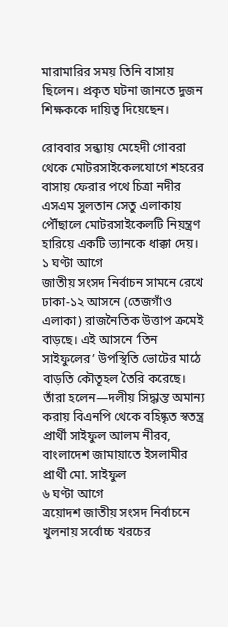মারামারির সময় তিনি বাসায় ছিলেন। প্রকৃত ঘটনা জানতে দুজন শিক্ষককে দায়িত্ব দিয়েছেন।

রোববার সন্ধ্যায় মেহেদী গোবরা থেকে মোটরসাইকেলযোগে শহরের বাসায় ফেরার পথে চিত্রা নদীর এসএম সুলতান সেতু এলাকায় পৌঁছালে মোটরসাইকেলটি নিয়ন্ত্রণ হারিয়ে একটি ভ্যানকে ধাক্কা দেয়।
১ ঘণ্টা আগে
জাতীয় সংসদ নির্বাচন সামনে রেখে ঢাকা-১২ আসনে (তেজগাঁও এলাকা) রাজনৈতিক উত্তাপ ক্রমেই বাড়ছে। এই আসনে ‘তিন সাইফুলের’ উপস্থিতি ভোটের মাঠে বাড়তি কৌতূহল তৈরি করেছে। তাঁরা হলেন—দলীয় সিদ্ধান্ত অমান্য করায় বিএনপি থেকে বহিষ্কৃত স্বতন্ত্র প্রার্থী সাইফুল আলম নীরব, বাংলাদেশ জামায়াতে ইসলামীর প্রার্থী মো. সাইফুল
৬ ঘণ্টা আগে
ত্রয়োদশ জাতীয় সংসদ নির্বাচনে খুলনায় সর্বোচ্চ খরচের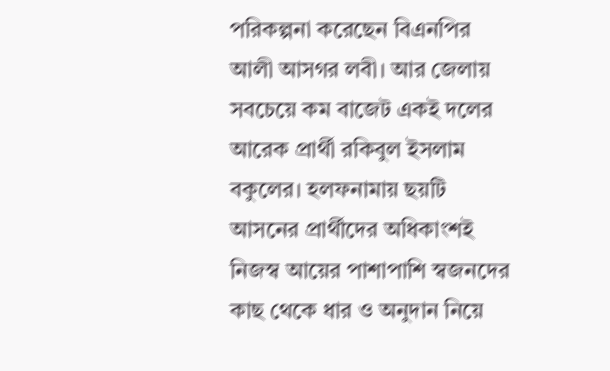পরিকল্পনা করেছেন বিএনপির আলী আসগর লবী। আর জেলায় সবচেয়ে কম বাজেট একই দলের আরেক প্রার্থী রকিবুল ইসলাম বকুলের। হলফনামায় ছয়টি আসনের প্রার্থীদের অধিকাংশই নিজস্ব আয়ের পাশাপাশি স্বজনদের কাছ থেকে ধার ও অনুদান নিয়ে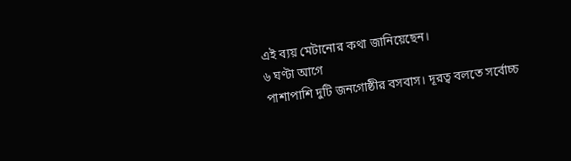এই ব্যয় মেটানোর কথা জানিয়েছেন।
৬ ঘণ্টা আগে
পাশাপাশি দুটি জনগোষ্ঠীর বসবাস। দূরত্ব বলতে সর্বোচ্চ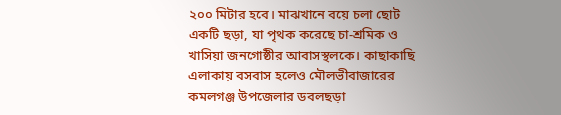২০০ মিটার হবে। মাঝখানে বয়ে চলা ছোট একটি ছড়া, যা পৃথক করেছে চা-শ্রমিক ও খাসিয়া জনগোষ্ঠীর আবাসস্থলকে। কাছাকাছি এলাকায় বসবাস হলেও মৌলভীবাজারের কমলগঞ্জ উপজেলার ডবলছড়া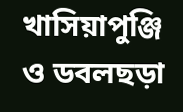খাসিয়াপুঞ্জি ও ডবলছড়া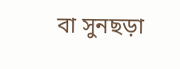বা সুনছড়া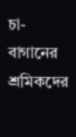চা-বাগানের শ্রমিকদের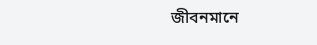জীবনমানে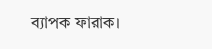ব্যাপক ফারাক।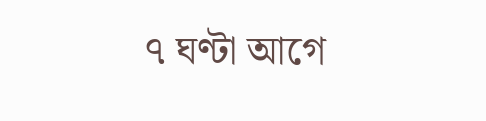৭ ঘণ্টা আগে